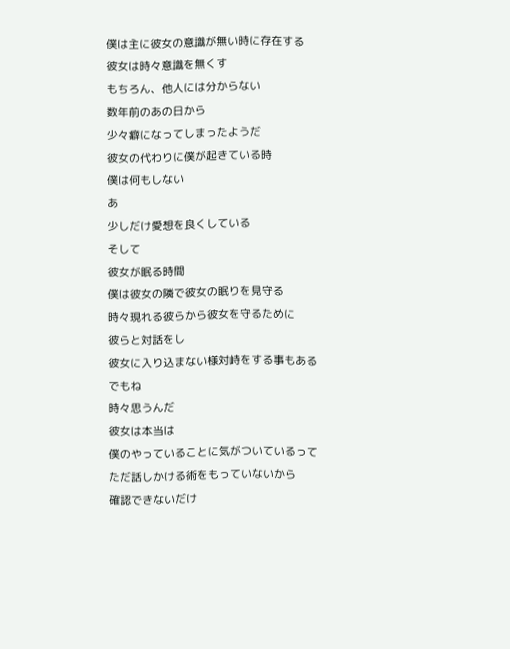僕は主に彼女の意識が無い時に存在する
彼女は時々意識を無くす
もちろん、他人には分からない
数年前のあの日から
少々癖になってしまったようだ
彼女の代わりに僕が起きている時
僕は何もしない
あ
少しだけ愛想を良くしている
そして
彼女が眠る時間
僕は彼女の隣で彼女の眠りを見守る
時々現れる彼らから彼女を守るために
彼らと対話をし
彼女に入り込まない様対峙をする事もある
でもね
時々思うんだ
彼女は本当は
僕のやっていることに気がついているって
ただ話しかける術をもっていないから
確認できないだけ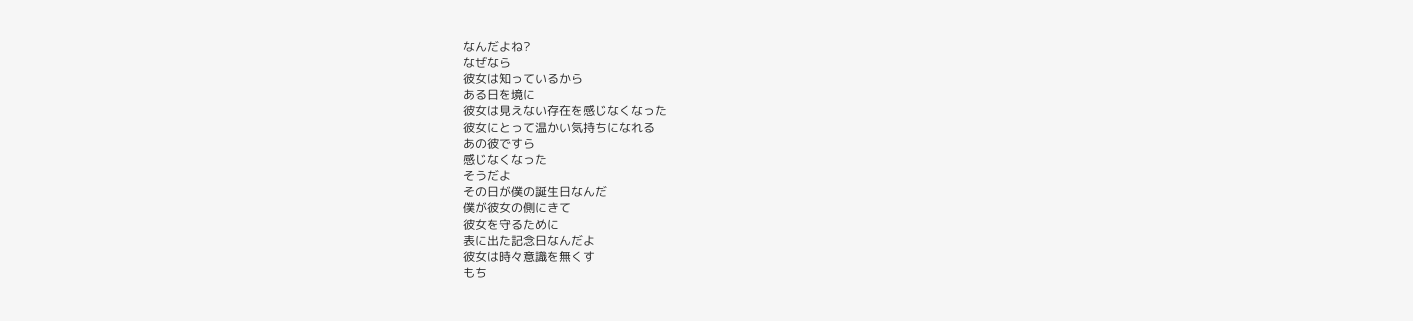なんだよね?
なぜなら
彼女は知っているから
ある日を境に
彼女は見えない存在を感じなくなった
彼女にとって温かい気持ちになれる
あの彼ですら
感じなくなった
そうだよ
その日が僕の誕生日なんだ
僕が彼女の側にきて
彼女を守るために
表に出た記念日なんだよ
彼女は時々意識を無くす
もち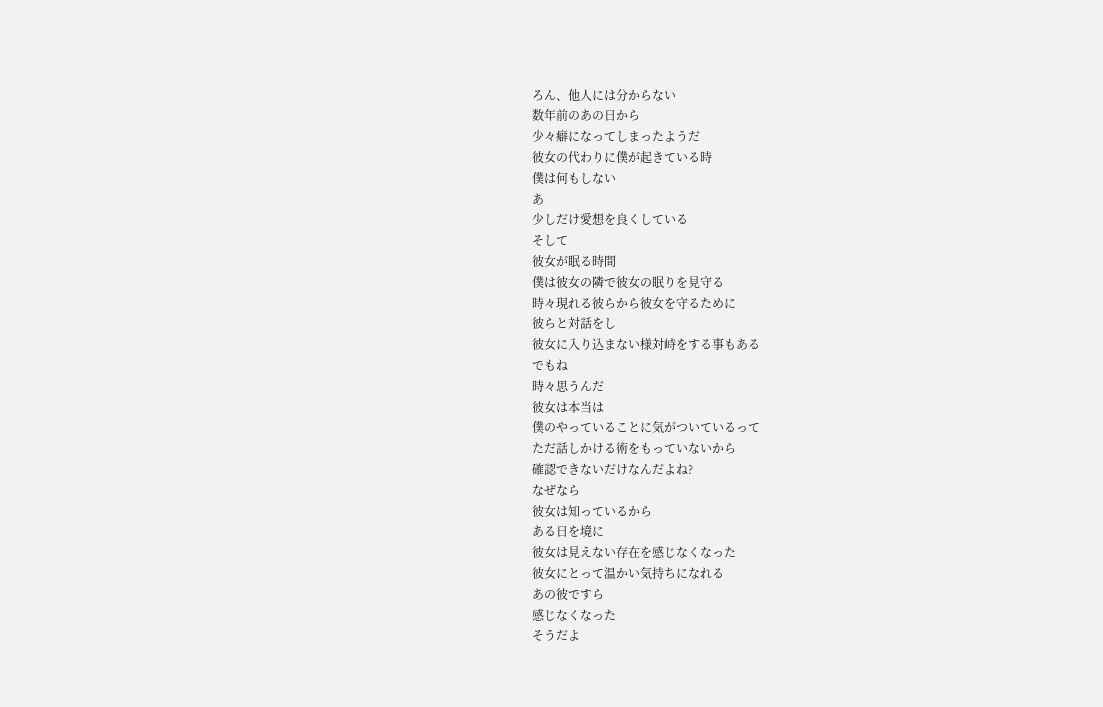ろん、他人には分からない
数年前のあの日から
少々癖になってしまったようだ
彼女の代わりに僕が起きている時
僕は何もしない
あ
少しだけ愛想を良くしている
そして
彼女が眠る時間
僕は彼女の隣で彼女の眠りを見守る
時々現れる彼らから彼女を守るために
彼らと対話をし
彼女に入り込まない様対峙をする事もある
でもね
時々思うんだ
彼女は本当は
僕のやっていることに気がついているって
ただ話しかける術をもっていないから
確認できないだけなんだよね?
なぜなら
彼女は知っているから
ある日を境に
彼女は見えない存在を感じなくなった
彼女にとって温かい気持ちになれる
あの彼ですら
感じなくなった
そうだよ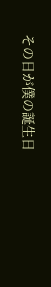その日が僕の誕生日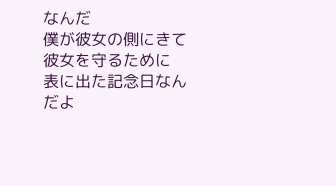なんだ
僕が彼女の側にきて
彼女を守るために
表に出た記念日なんだよ